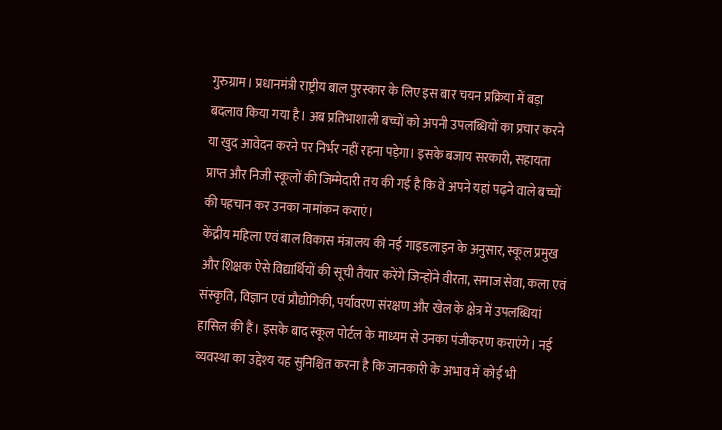गुरुग्राम। प्रधानमंत्री राष्ट्रीय बाल पुरस्कार के लिए इस बार चयन प्रक्रिया में बड़ा बदलाव किया गया है। अब प्रतिभाशाली बच्चों को अपनी उपलब्धियों का प्रचार करने या खुद आवेदन करने पर निर्भर नहीं रहना पड़ेगा। इसके बजाय सरकारी, सहायता प्राप्त और निजी स्कूलों की जिम्मेदारी तय की गई है कि वे अपने यहां पढ़ने वाले बच्चों की पहचान कर उनका नामांकन कराएं।
केंद्रीय महिला एवं बाल विकास मंत्रालय की नई गाइडलाइन के अनुसार, स्कूल प्रमुख और शिक्षक ऐसे विद्यार्थियों की सूची तैयार करेंगे जिन्होंने वीरता, समाज सेवा, कला एवं संस्कृति, विज्ञान एवं प्रौद्योगिकी, पर्यावरण संरक्षण और खेल के क्षेत्र में उपलब्धियां हासिल की हैं। इसके बाद स्कूल पोर्टल के माध्यम से उनका पंजीकरण कराएंगे। नई व्यवस्था का उद्देश्य यह सुनिश्चित करना है कि जानकारी के अभाव में कोई भी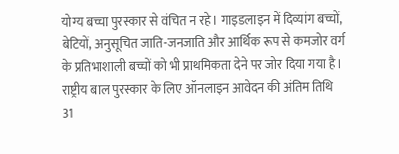योग्य बच्चा पुरस्कार से वंचित न रहे। गाइडलाइन में दिव्यांग बच्चों, बेटियों, अनुसूचित जाति-जनजाति और आर्थिक रूप से कमजोर वर्ग के प्रतिभाशाली बच्चों को भी प्राथमिकता देने पर जोर दिया गया है। राष्ट्रीय बाल पुरस्कार के लिए ऑनलाइन आवेदन की अंतिम तिथि 31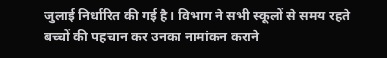जुलाई निर्धारित की गई है। विभाग ने सभी स्कूलों से समय रहते बच्चों की पहचान कर उनका नामांकन कराने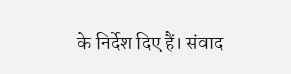के निर्देश दिए हैं। संवाद